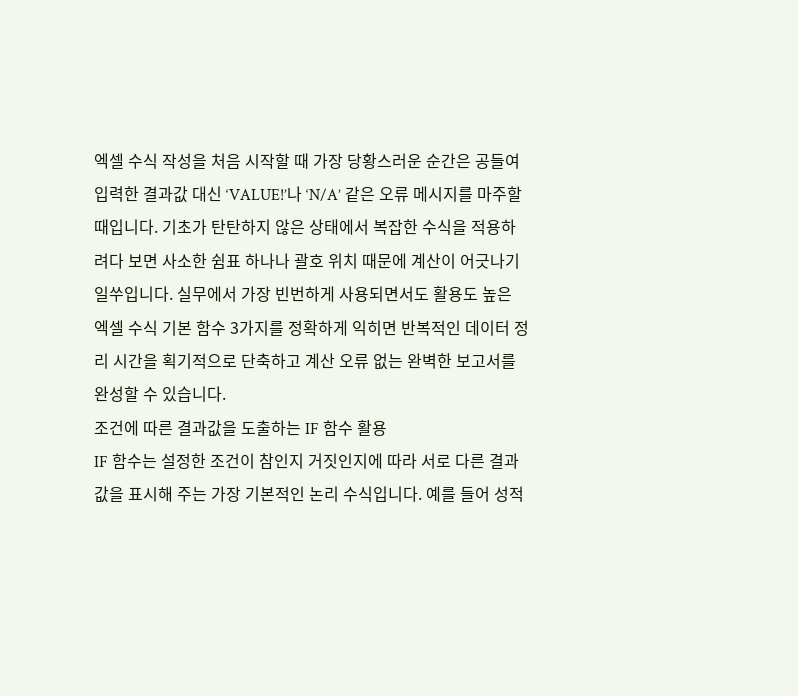엑셀 수식 작성을 처음 시작할 때 가장 당황스러운 순간은 공들여 입력한 결과값 대신 ‘VALUE!’나 ‘N/A’ 같은 오류 메시지를 마주할 때입니다. 기초가 탄탄하지 않은 상태에서 복잡한 수식을 적용하려다 보면 사소한 쉼표 하나나 괄호 위치 때문에 계산이 어긋나기 일쑤입니다. 실무에서 가장 빈번하게 사용되면서도 활용도 높은 엑셀 수식 기본 함수 3가지를 정확하게 익히면 반복적인 데이터 정리 시간을 획기적으로 단축하고 계산 오류 없는 완벽한 보고서를 완성할 수 있습니다.
조건에 따른 결과값을 도출하는 IF 함수 활용
IF 함수는 설정한 조건이 참인지 거짓인지에 따라 서로 다른 결과값을 표시해 주는 가장 기본적인 논리 수식입니다. 예를 들어 성적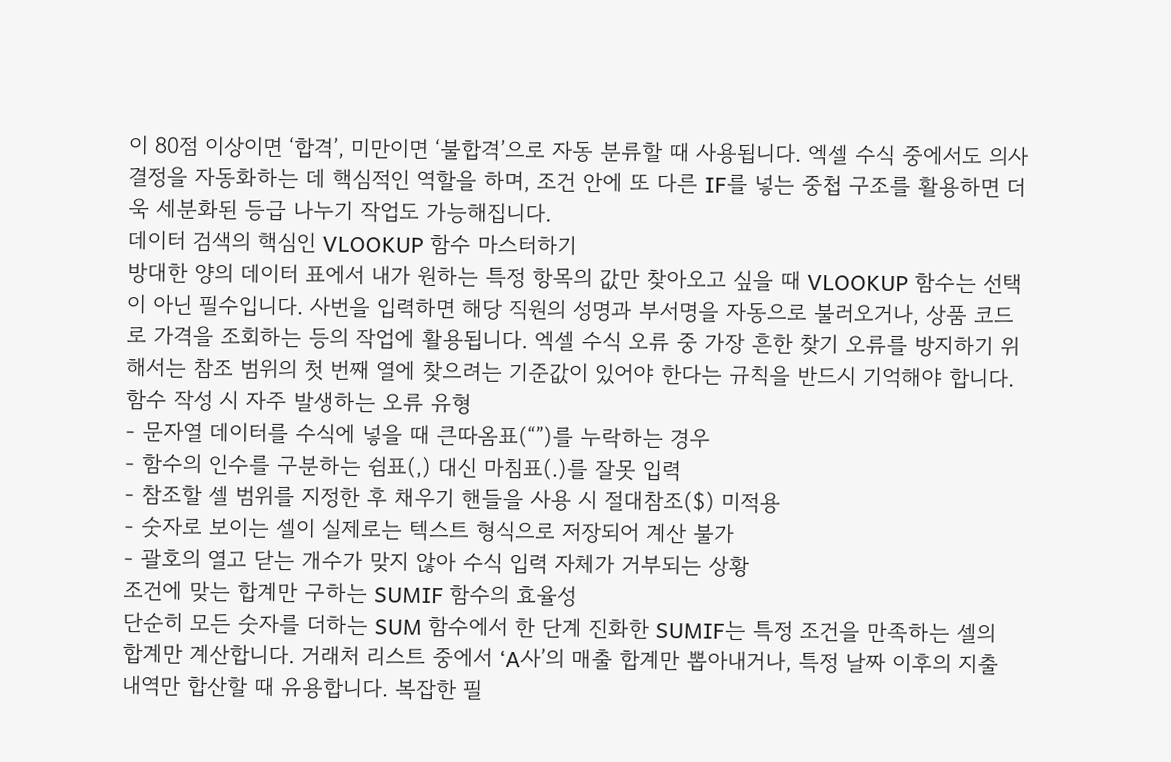이 80점 이상이면 ‘합격’, 미만이면 ‘불합격’으로 자동 분류할 때 사용됩니다. 엑셀 수식 중에서도 의사결정을 자동화하는 데 핵심적인 역할을 하며, 조건 안에 또 다른 IF를 넣는 중첩 구조를 활용하면 더욱 세분화된 등급 나누기 작업도 가능해집니다.
데이터 검색의 핵심인 VLOOKUP 함수 마스터하기
방대한 양의 데이터 표에서 내가 원하는 특정 항목의 값만 찾아오고 싶을 때 VLOOKUP 함수는 선택이 아닌 필수입니다. 사번을 입력하면 해당 직원의 성명과 부서명을 자동으로 불러오거나, 상품 코드로 가격을 조회하는 등의 작업에 활용됩니다. 엑셀 수식 오류 중 가장 흔한 찾기 오류를 방지하기 위해서는 참조 범위의 첫 번째 열에 찾으려는 기준값이 있어야 한다는 규칙을 반드시 기억해야 합니다.
함수 작성 시 자주 발생하는 오류 유형
- 문자열 데이터를 수식에 넣을 때 큰따옴표(“”)를 누락하는 경우
- 함수의 인수를 구분하는 쉼표(,) 대신 마침표(.)를 잘못 입력
- 참조할 셀 범위를 지정한 후 채우기 핸들을 사용 시 절대참조($) 미적용
- 숫자로 보이는 셀이 실제로는 텍스트 형식으로 저장되어 계산 불가
- 괄호의 열고 닫는 개수가 맞지 않아 수식 입력 자체가 거부되는 상황
조건에 맞는 합계만 구하는 SUMIF 함수의 효율성
단순히 모든 숫자를 더하는 SUM 함수에서 한 단계 진화한 SUMIF는 특정 조건을 만족하는 셀의 합계만 계산합니다. 거래처 리스트 중에서 ‘A사’의 매출 합계만 뽑아내거나, 특정 날짜 이후의 지출 내역만 합산할 때 유용합니다. 복잡한 필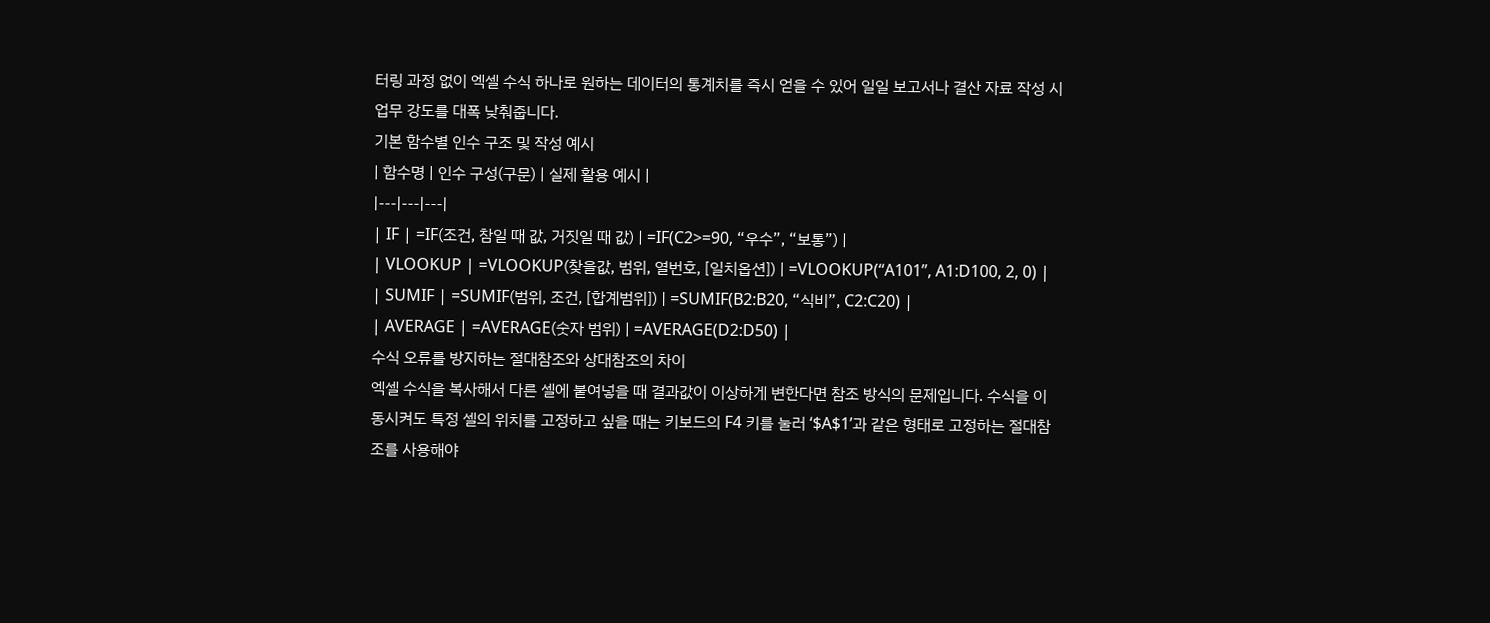터링 과정 없이 엑셀 수식 하나로 원하는 데이터의 통계치를 즉시 얻을 수 있어 일일 보고서나 결산 자료 작성 시 업무 강도를 대폭 낮춰줍니다.
기본 함수별 인수 구조 및 작성 예시
| 함수명 | 인수 구성(구문) | 실제 활용 예시 |
|---|---|---|
| IF | =IF(조건, 참일 때 값, 거짓일 때 값) | =IF(C2>=90, “우수”, “보통”) |
| VLOOKUP | =VLOOKUP(찾을값, 범위, 열번호, [일치옵션]) | =VLOOKUP(“A101”, A1:D100, 2, 0) |
| SUMIF | =SUMIF(범위, 조건, [합계범위]) | =SUMIF(B2:B20, “식비”, C2:C20) |
| AVERAGE | =AVERAGE(숫자 범위) | =AVERAGE(D2:D50) |
수식 오류를 방지하는 절대참조와 상대참조의 차이
엑셀 수식을 복사해서 다른 셀에 붙여넣을 때 결과값이 이상하게 변한다면 참조 방식의 문제입니다. 수식을 이동시켜도 특정 셀의 위치를 고정하고 싶을 때는 키보드의 F4 키를 눌러 ‘$A$1’과 같은 형태로 고정하는 절대참조를 사용해야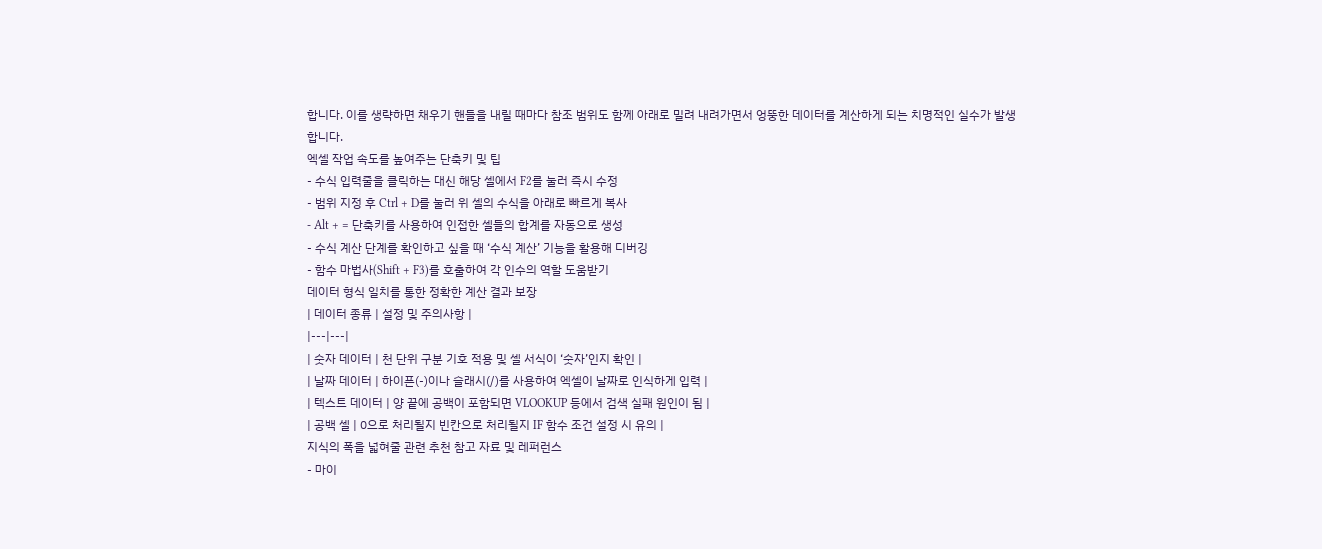합니다. 이를 생략하면 채우기 핸들을 내릴 때마다 참조 범위도 함께 아래로 밀려 내려가면서 엉뚱한 데이터를 계산하게 되는 치명적인 실수가 발생합니다.
엑셀 작업 속도를 높여주는 단축키 및 팁
- 수식 입력줄을 클릭하는 대신 해당 셀에서 F2를 눌러 즉시 수정
- 범위 지정 후 Ctrl + D를 눌러 위 셀의 수식을 아래로 빠르게 복사
- Alt + = 단축키를 사용하여 인접한 셀들의 합계를 자동으로 생성
- 수식 계산 단계를 확인하고 싶을 때 ‘수식 계산’ 기능을 활용해 디버깅
- 함수 마법사(Shift + F3)를 호출하여 각 인수의 역할 도움받기
데이터 형식 일치를 통한 정확한 계산 결과 보장
| 데이터 종류 | 설정 및 주의사항 |
|---|---|
| 숫자 데이터 | 천 단위 구분 기호 적용 및 셀 서식이 ‘숫자’인지 확인 |
| 날짜 데이터 | 하이픈(-)이나 슬래시(/)를 사용하여 엑셀이 날짜로 인식하게 입력 |
| 텍스트 데이터 | 양 끝에 공백이 포함되면 VLOOKUP 등에서 검색 실패 원인이 됨 |
| 공백 셀 | 0으로 처리될지 빈칸으로 처리될지 IF 함수 조건 설정 시 유의 |
지식의 폭을 넓혀줄 관련 추천 참고 자료 및 레퍼런스
- 마이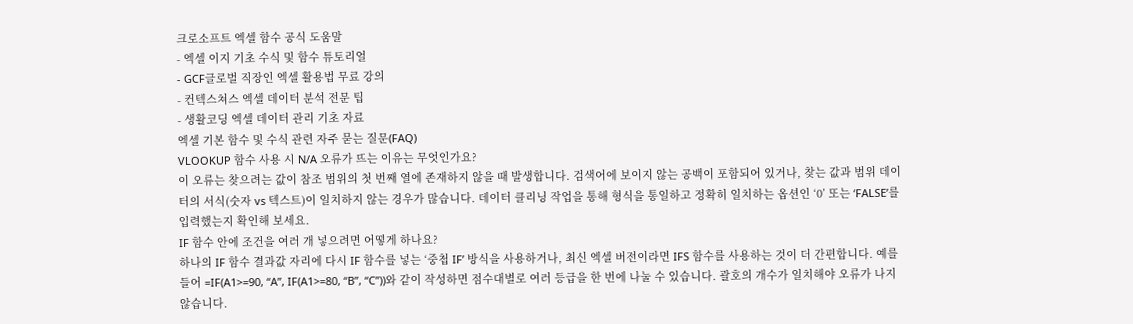크로소프트 엑셀 함수 공식 도움말
- 엑셀 이지 기초 수식 및 함수 튜토리얼
- GCF글로벌 직장인 엑셀 활용법 무료 강의
- 컨텍스쳐스 엑셀 데이터 분석 전문 팁
- 생활코딩 엑셀 데이터 관리 기초 자료
엑셀 기본 함수 및 수식 관련 자주 묻는 질문(FAQ)
VLOOKUP 함수 사용 시 N/A 오류가 뜨는 이유는 무엇인가요?
이 오류는 찾으려는 값이 참조 범위의 첫 번째 열에 존재하지 않을 때 발생합니다. 검색어에 보이지 않는 공백이 포함되어 있거나, 찾는 값과 범위 데이터의 서식(숫자 vs 텍스트)이 일치하지 않는 경우가 많습니다. 데이터 클리닝 작업을 통해 형식을 통일하고 정확히 일치하는 옵션인 ‘0’ 또는 ‘FALSE’를 입력했는지 확인해 보세요.
IF 함수 안에 조건을 여러 개 넣으려면 어떻게 하나요?
하나의 IF 함수 결과값 자리에 다시 IF 함수를 넣는 ‘중첩 IF’ 방식을 사용하거나, 최신 엑셀 버전이라면 IFS 함수를 사용하는 것이 더 간편합니다. 예를 들어 =IF(A1>=90, “A”, IF(A1>=80, “B”, “C”))와 같이 작성하면 점수대별로 여러 등급을 한 번에 나눌 수 있습니다. 괄호의 개수가 일치해야 오류가 나지 않습니다.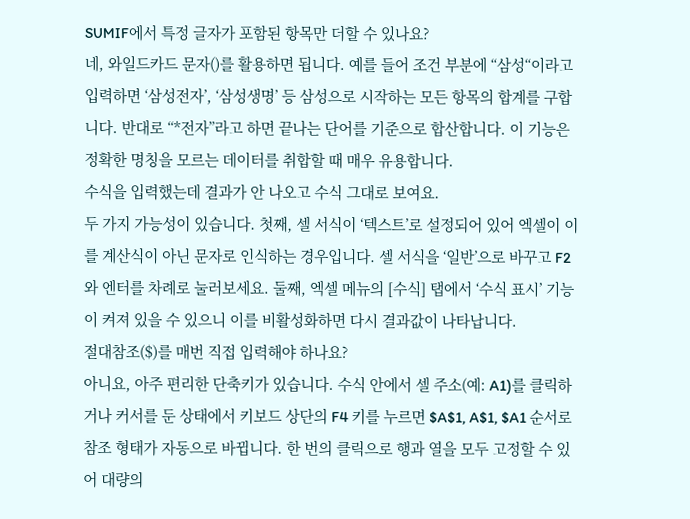SUMIF에서 특정 글자가 포함된 항목만 더할 수 있나요?
네, 와일드카드 문자()를 활용하면 됩니다. 예를 들어 조건 부분에 “삼성“이라고 입력하면 ‘삼성전자’, ‘삼성생명’ 등 삼성으로 시작하는 모든 항목의 합계를 구합니다. 반대로 “*전자”라고 하면 끝나는 단어를 기준으로 합산합니다. 이 기능은 정확한 명칭을 모르는 데이터를 취합할 때 매우 유용합니다.
수식을 입력했는데 결과가 안 나오고 수식 그대로 보여요.
두 가지 가능성이 있습니다. 첫째, 셀 서식이 ‘텍스트’로 설정되어 있어 엑셀이 이를 계산식이 아닌 문자로 인식하는 경우입니다. 셀 서식을 ‘일반’으로 바꾸고 F2와 엔터를 차례로 눌러보세요. 둘째, 엑셀 메뉴의 [수식] 탭에서 ‘수식 표시’ 기능이 켜져 있을 수 있으니 이를 비활성화하면 다시 결과값이 나타납니다.
절대참조($)를 매번 직접 입력해야 하나요?
아니요, 아주 편리한 단축키가 있습니다. 수식 안에서 셀 주소(예: A1)를 클릭하거나 커서를 둔 상태에서 키보드 상단의 F4 키를 누르면 $A$1, A$1, $A1 순서로 참조 형태가 자동으로 바뀝니다. 한 번의 클릭으로 행과 열을 모두 고정할 수 있어 대량의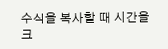수식을 복사할 때 시간을 크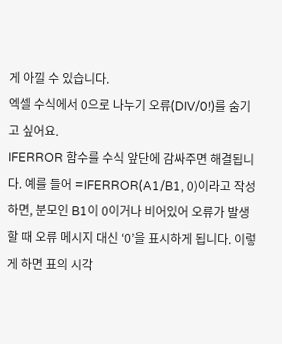게 아낄 수 있습니다.
엑셀 수식에서 0으로 나누기 오류(DIV/0!)를 숨기고 싶어요.
IFERROR 함수를 수식 앞단에 감싸주면 해결됩니다. 예를 들어 =IFERROR(A1/B1, 0)이라고 작성하면, 분모인 B1이 0이거나 비어있어 오류가 발생할 때 오류 메시지 대신 ‘0’을 표시하게 됩니다. 이렇게 하면 표의 시각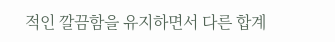적인 깔끔함을 유지하면서 다른 합계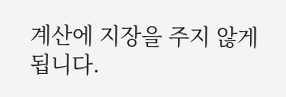계산에 지장을 주지 않게 됩니다.